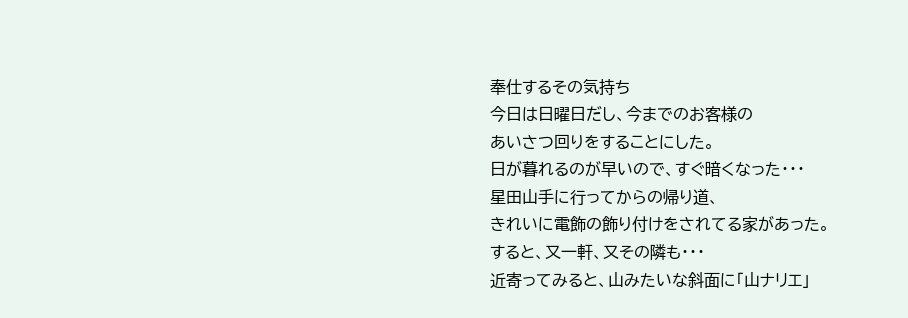奉仕するその気持ち
今日は日曜日だし、今までのお客様の
あいさつ回りをすることにした。
日が暮れるのが早いので、すぐ暗くなった・・・
星田山手に行ってからの帰り道、
きれいに電飾の飾り付けをされてる家があった。
すると、又一軒、又その隣も・・・
近寄ってみると、山みたいな斜面に「山ナリエ」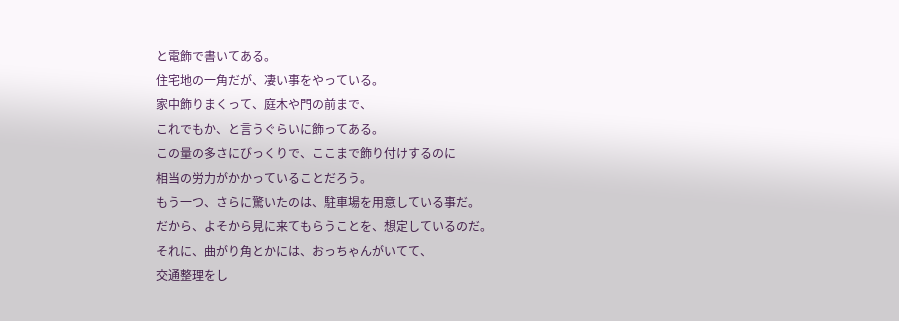と電飾で書いてある。
住宅地の一角だが、凄い事をやっている。
家中飾りまくって、庭木や門の前まで、
これでもか、と言うぐらいに飾ってある。
この量の多さにびっくりで、ここまで飾り付けするのに
相当の労力がかかっていることだろう。
もう一つ、さらに驚いたのは、駐車場を用意している事だ。
だから、よそから見に来てもらうことを、想定しているのだ。
それに、曲がり角とかには、おっちゃんがいてて、
交通整理をし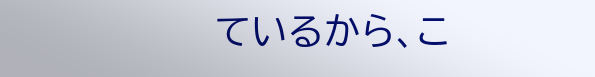ているから、こ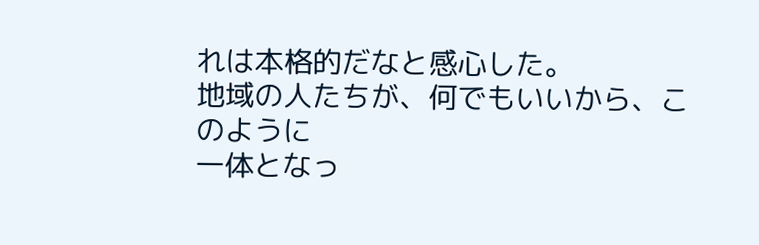れは本格的だなと感心した。
地域の人たちが、何でもいいから、このように
一体となっ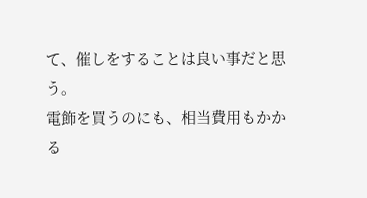て、催しをすることは良い事だと思う。
電飾を買うのにも、相当費用もかかる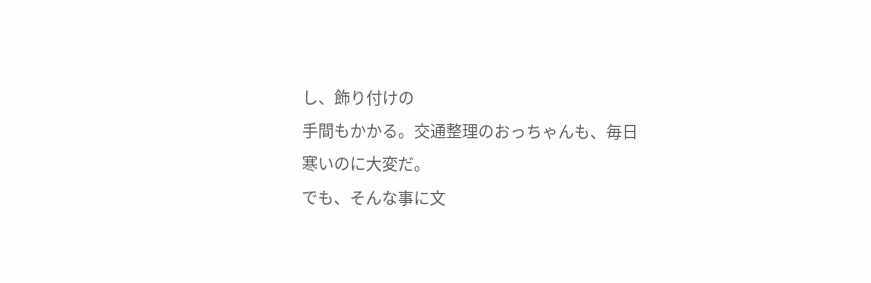し、飾り付けの
手間もかかる。交通整理のおっちゃんも、毎日
寒いのに大変だ。
でも、そんな事に文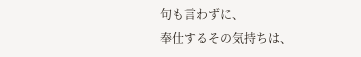句も言わずに、
奉仕するその気持ちは、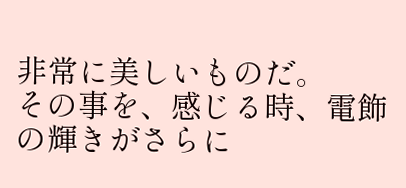非常に美しいものだ。
その事を、感じる時、電飾の輝きがさらに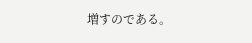増すのである。